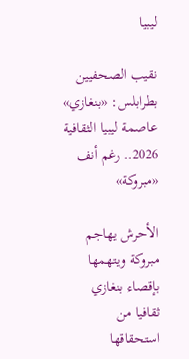ليبيا

نقيب الصحفيين بطرابلس: «بنغازي» عاصمة ليبيا الثقافية 2026.. رغم أنف «مبروكة»

الأحرش يهاجم مبروكة ويتهمها بإقصاء بنغازي ثقافيا من استحقاقها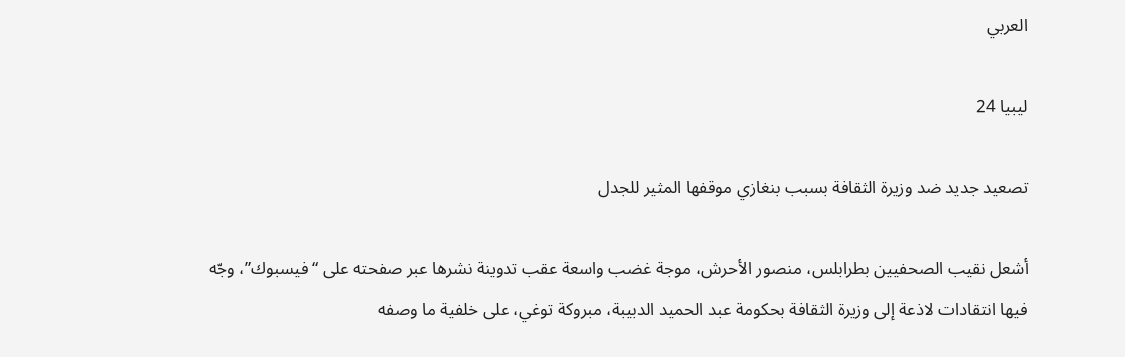العربي

ليبيا 24

تصعيد جديد ضد وزيرة الثقافة بسبب بنغازي موقفها المثير للجدل

أشعل نقيب الصحفيين بطرابلس، منصور الأحرش، موجة غضب واسعة عقب تدوينة نشرها عبر صفحته على “فيسبوك”، وجّه فيها انتقادات لاذعة إلى وزيرة الثقافة بحكومة عبد الحميد الدبيبة، مبروكة توغي، على خلفية ما وصفه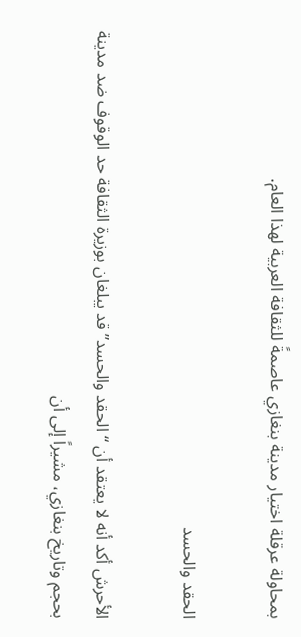بمحاولة عرقلة اختيار مدينة بنغازي عاصمةً للثقافة العربية لهذا العام.

الحقد والحسد

الأحرش أكد أنه لا يعتقد أن “الحقد والحسد” قد يبلغان بوزيرة الثقافة حد الوقوف ضد مدينة بحجم وتاريخ بنغازي، مشيراً إلى أن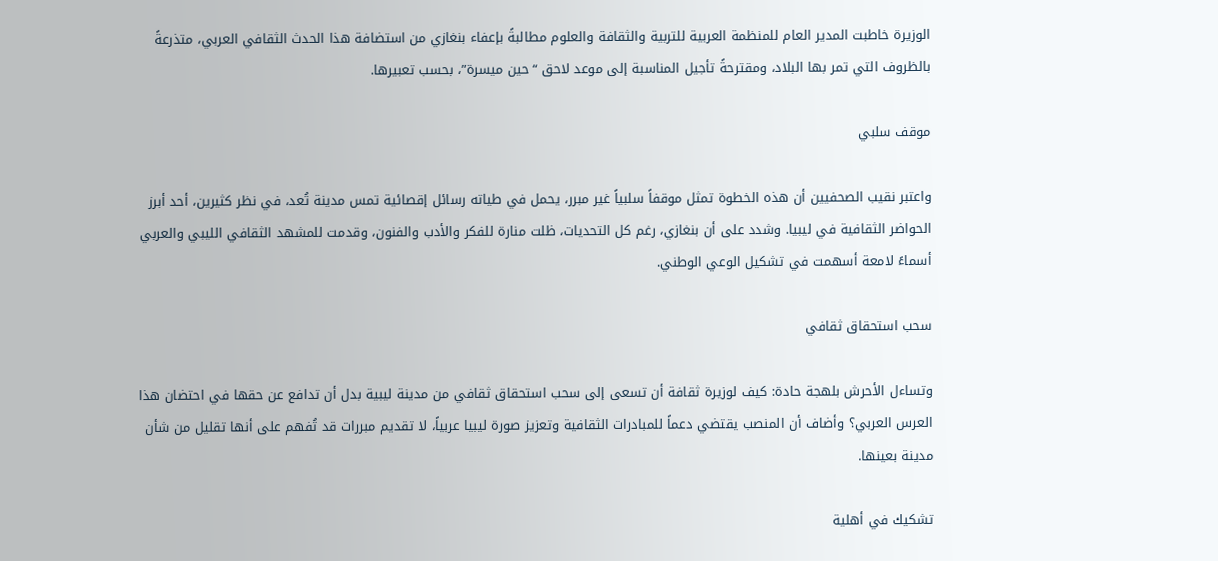الوزيرة خاطبت المدير العام للمنظمة العربية للتربية والثقافة والعلوم مطالبةً بإعفاء بنغازي من استضافة هذا الحدث الثقافي العربي، متذرعةً بالظروف التي تمر بها البلاد، ومقترحةً تأجيل المناسبة إلى موعد لاحق “حين ميسرة”، بحسب تعبيرها.

موقف سلبي

واعتبر نقيب الصحفيين أن هذه الخطوة تمثل موقفاً سلبياً غير مبرر، يحمل في طياته رسائل إقصائية تمس مدينة تُعد، في نظر كثيرين، أحد أبرز الحواضر الثقافية في ليبيا. وشدد على أن بنغازي، رغم كل التحديات، ظلت منارة للفكر والأدب والفنون، وقدمت للمشهد الثقافي الليبي والعربي أسماءً لامعة أسهمت في تشكيل الوعي الوطني.

سحب استحقاق ثقافي

وتساءل الأحرش بلهجة حادة: كيف لوزيرة ثقافة أن تسعى إلى سحب استحقاق ثقافي من مدينة ليبية بدل أن تدافع عن حقها في احتضان هذا العرس العربي؟ وأضاف أن المنصب يقتضي دعماً للمبادرات الثقافية وتعزيز صورة ليبيا عربياً، لا تقديم مبررات قد تُفهم على أنها تقليل من شأن مدينة بعينها.

تشكيك في أهلية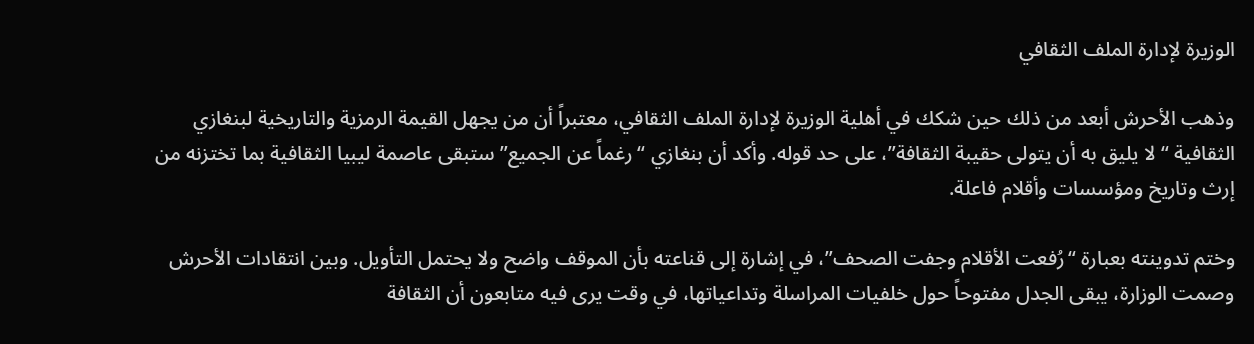الوزيرة لإدارة الملف الثقافي

وذهب الأحرش أبعد من ذلك حين شكك في أهلية الوزيرة لإدارة الملف الثقافي، معتبراً أن من يجهل القيمة الرمزية والتاريخية لبنغازي الثقافية “لا يليق به أن يتولى حقيبة الثقافة”، على حد قوله. وأكد أن بنغازي “رغماً عن الجميع” ستبقى عاصمة ليبيا الثقافية بما تختزنه من إرث وتاريخ ومؤسسات وأقلام فاعلة.

وختم تدوينته بعبارة “رُفعت الأقلام وجفت الصحف”، في إشارة إلى قناعته بأن الموقف واضح ولا يحتمل التأويل. وبين انتقادات الأحرش وصمت الوزارة، يبقى الجدل مفتوحاً حول خلفيات المراسلة وتداعياتها، في وقت يرى فيه متابعون أن الثقافة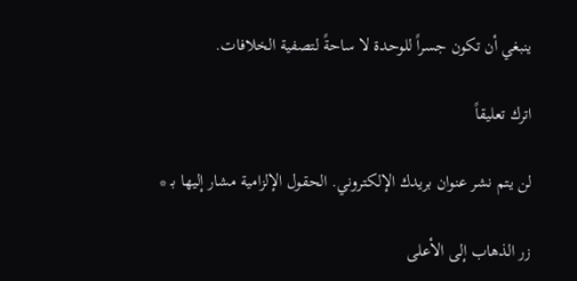ينبغي أن تكون جسراً للوحدة لا ساحةً لتصفية الخلافات.

اترك تعليقاً

لن يتم نشر عنوان بريدك الإلكتروني. الحقول الإلزامية مشار إليها بـ *

زر الذهاب إلى الأعلى